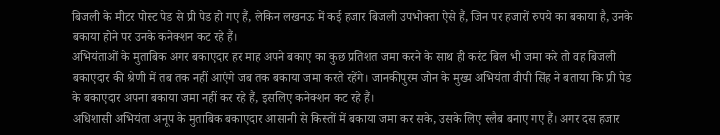बिजली के मीटर पोस्ट पेड से प्री पेड हो गए हैं, लेकिन लखनऊ में कई हजार बिजली उपभोक्ता ऐसे हैं, जिन पर हजारों रुपये का बकाया है, उनके बकाया होने पर उनके कनेक्शन कट रहे हैं।
अभियंताओं के मुताबिक अगर बकाएदार हर माह अपने बकाए का कुछ प्रतिशत जमा करने के साथ ही करंट बिल भी जमा करे तो वह बिजली बकाएदार की श्रेणी में तब तक नहीं आएंगे जब तक बकाया जमा करते रहेंगे। जानकीपुरम जोन के मुख्य अभियंता वीपी सिंह ने बताया कि प्री पेड के बकाएदार अपना बकाया जमा नहीं कर रहे हैं, इसलिए कनेक्शन कट रहे हैं।
अधिशासी अभियंता अनूप के मुताबिक बकाएदार आसानी से किस्तों में बकाया जमा कर सके, उसके लिए स्लैब बनाए गए हैं। अगर दस हजार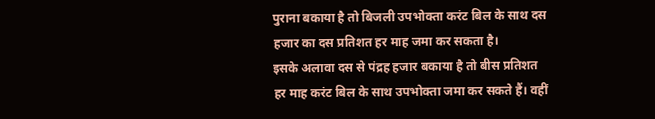पुराना बकाया है तो बिजली उपभोक्ता करंट बिल के साथ दस हजार का दस प्रतिशत हर माह जमा कर सकता है।
इसके अलावा दस से पंद्रह हजार बकाया है तो बीस प्रतिशत हर माह करंट बिल के साथ उपभोक्ता जमा कर सकते हैं। वहीं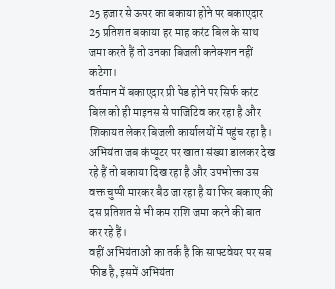25 हजार से ऊपर का बकाया होने पर बकाएदार 25 प्रतिशत बकाया हर माह करंट बिल के साथ जमा करते हैं तो उनका बिजली कनेक्शन नहीं कटेगा।
वर्तमान में बकाएदार प्री पेड होने पर सिर्फ करंट बिल को ही माइनस से पाजिटिव कर रहा है और शिकायत लेकर बिजली कार्यालयों में पहुंच रहा है। अभियंता जब कंप्यूटर पर खाता संख्या डालकर देख रहे हैं तो बकाया दिख रहा है और उपभोक्ता उस वक्त चुप्पी मारकर बैठ जा रहा है या फिर बकाए की दस प्रतिशत से भी कम राशि जमा करने की बात कर रहे हैं।
वहीं अभियंताओं का तर्क है कि साफ्टवेयर पर सब फीड है, इसमें अभियंता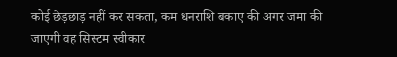कोई छेड़छाड़ नहीं कर सकता, कम धनराशि बकाए की अगर जमा की जाएगी वह सिस्टम स्वीकार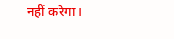नहीं करेगा।